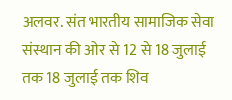अलवर. संत भारतीय सामाजिक सेवा संस्थान की ओर से 12 से 18 जुलाई तक 18 जुलाई तक शिव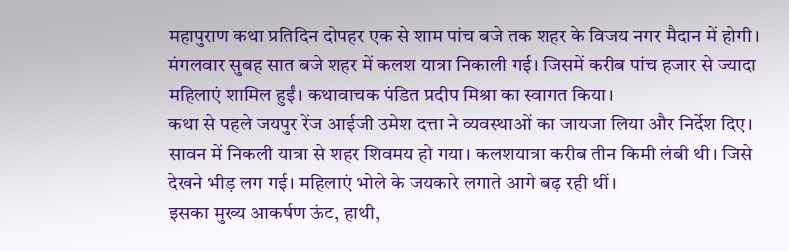महापुराण कथा प्रतिदिन दोपहर एक से शाम पांच बजे तक शहर के विजय नगर मैदान में होगी। मंगलवार सुबह सात बजे शहर में कलश यात्रा निकाली गई। जिसमें करीब पांच हजार से ज्यादा महिलाएं शामिल हुईं। कथावाचक पंडित प्रदीप मिश्रा का स्वागत किया।
कथा से पहले जयपुर रेंज आईजी उमेश दत्ता ने व्यवस्थाओं का जायजा लिया और निर्देश दिए। सावन में निकली यात्रा से शहर शिवमय हो गया। कलशयात्रा करीब तीन किमी लंबी थी। जिसे देखने भीड़ लग गई। महिलाएं भोले के जयकारे लगाते आगे बढ़ रही थीं।
इसका मुख्य आकर्षण ऊंट, हाथी,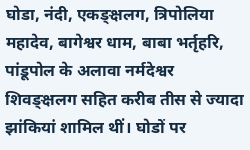घोडा, नंदी, एकङ्क्षलग, त्रिपोलिया महादेव, बागेश्वर धाम, बाबा भर्तृहरि, पांडूपोल के अलावा नर्मदेश्वर शिवङ्क्षलग सहित करीब तीस से ज्यादा झांकियां शामिल थीं। घोडों पर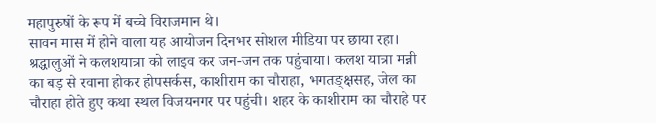महापुरुषों के रूप में बच्चे विराजमान थे।
सावन मास में होने वाला यह आयोजन दिनभर सोशल मीडिया पर छाया रहा। श्रद्धालुओं ने कलशयात्रा को लाइव कर जन-जन तक पहुंचाया। कलश यात्रा मन्नी का बड़ से रवाना होकर होपसर्कस, काशीराम का चौराहा, भगतङ्क्षसह, जेल का चौराहा होते हुए कथा स्थल विजयनगर पर पहुंची। शहर के काशीराम का चौराहे पर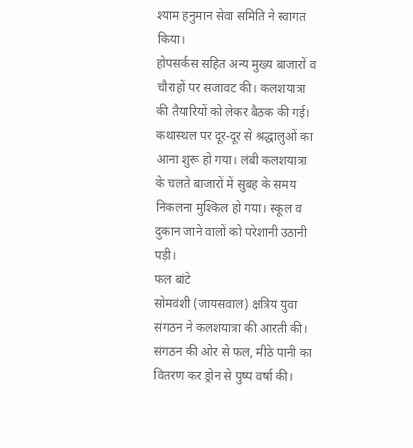श्याम हनुमान सेवा समिति ने स्वागत किया।
होपसर्कस सहित अन्य मुख्य बाजारों व चौराहों पर सजावट की। कलशयात्रा की तैयारियों को लेकर बैठक की गई। कथास्थल पर दूर-दूर से श्रद्धालुओं का आना शुरू हो गया। लंबी कलशयात्रा के चलते बाजारों में सुबह के समय निकलना मुश्किल हो गया। स्कूल व दुकान जाने वालों को परेशानी उठानी पड़ी।
फल बांटे
सोमवंशी (जायसवाल) क्षत्रिय युवा संगठन ने कलशयात्रा की आरती की। संगठन की ओर से फल, मीठे पानी का वितरण कर ड्रोन से पुष्प वर्षा की।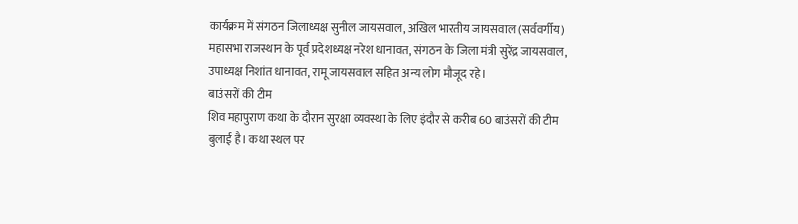कार्यक्रम में संगठन जिलाध्यक्ष सुनील जायसवाल, अखिल भारतीय जायसवाल (सर्ववर्गीय) महासभा राजस्थान के पूर्व प्रदेशध्यक्ष नरेश धानावत, संगठन के जिला मंत्री सुरेंद्र जायसवाल, उपाध्यक्ष निशांत धानावत, रामू जायसवाल सहित अन्य लोग मौजूद रहे।
बाउंसरों की टीम
शिव महापुराण कथा के दौरान सुरक्षा व्यवस्था के लिए इंदौर से करीब 60 बाउंसरों की टीम बुलाई है। कथा स्थल पर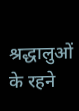श्रद्धालुओं के रहने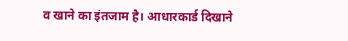व खाने का इंतजाम है। आधारकार्ड दिखाने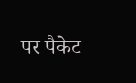पर पैकेट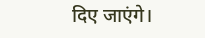दिए जाएंगे।